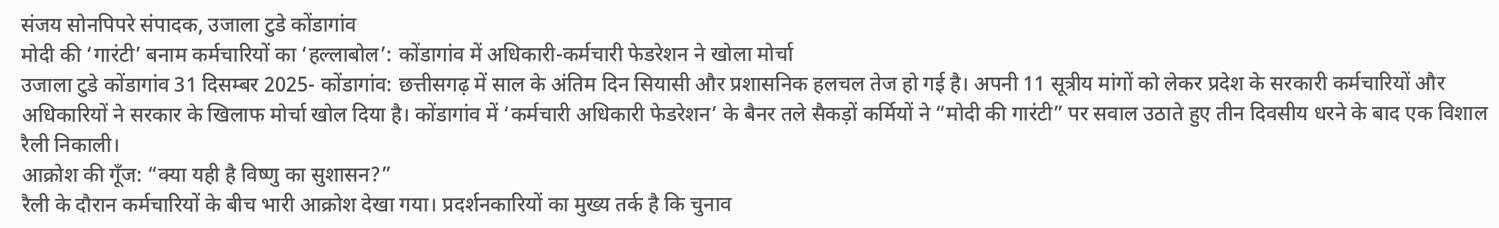संजय सोनपिपरे संपादक, उजाला टुडे कोंडागांव
मोदी की ‘गारंटी’ बनाम कर्मचारियों का ‘हल्लाबोल’: कोंडागांव में अधिकारी-कर्मचारी फेडरेशन ने खोला मोर्चा
उजाला टुडे कोंडागांव 31 दिसम्बर 2025- कोंडागांव: छत्तीसगढ़ में साल के अंतिम दिन सियासी और प्रशासनिक हलचल तेज हो गई है। अपनी 11 सूत्रीय मांगों को लेकर प्रदेश के सरकारी कर्मचारियों और अधिकारियों ने सरकार के खिलाफ मोर्चा खोल दिया है। कोंडागांव में ‘कर्मचारी अधिकारी फेडरेशन’ के बैनर तले सैकड़ों कर्मियों ने “मोदी की गारंटी” पर सवाल उठाते हुए तीन दिवसीय धरने के बाद एक विशाल रैली निकाली।
आक्रोश की गूँज: “क्या यही है विष्णु का सुशासन?”
रैली के दौरान कर्मचारियों के बीच भारी आक्रोश देखा गया। प्रदर्शनकारियों का मुख्य तर्क है कि चुनाव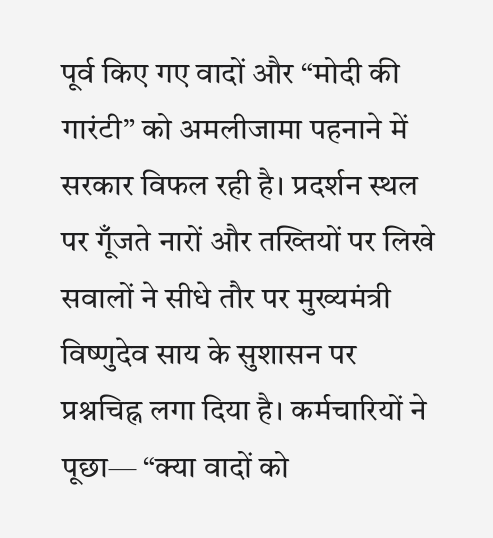पूर्व किए गए वादों और “मोदी की गारंटी” को अमलीजामा पहनाने में सरकार विफल रही है। प्रदर्शन स्थल पर गूँजते नारों और तख्तियों पर लिखे सवालों ने सीधे तौर पर मुख्यमंत्री विष्णुदेव साय के सुशासन पर प्रश्नचिह्न लगा दिया है। कर्मचारियों ने पूछा— “क्या वादों को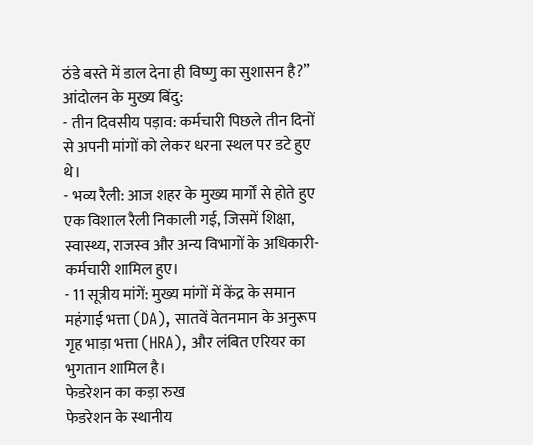ठंडे बस्ते में डाल देना ही विष्णु का सुशासन है?”
आंदोलन के मुख्य बिंदु:
- तीन दिवसीय पड़ाव: कर्मचारी पिछले तीन दिनों से अपनी मांगों को लेकर धरना स्थल पर डटे हुए थे।
- भव्य रैली: आज शहर के मुख्य मार्गों से होते हुए एक विशाल रैली निकाली गई, जिसमें शिक्षा, स्वास्थ्य, राजस्व और अन्य विभागों के अधिकारी-कर्मचारी शामिल हुए।
- 11 सूत्रीय मांगें: मुख्य मांगों में केंद्र के समान महंगाई भत्ता (DA), सातवें वेतनमान के अनुरूप गृह भाड़ा भत्ता (HRA), और लंबित एरियर का भुगतान शामिल है।
फेडरेशन का कड़ा रुख
फेडरेशन के स्थानीय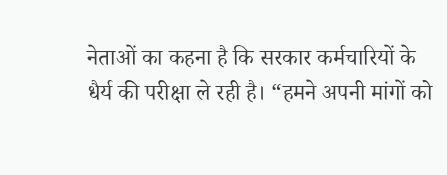नेताओं का कहना है कि सरकार कर्मचारियों के धैर्य की परीक्षा ले रही है। “हमने अपनी मांगों को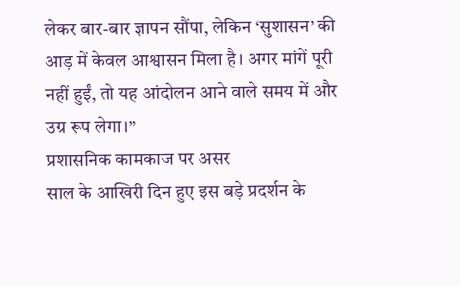लेकर बार-बार ज्ञापन सौंपा, लेकिन ‘सुशासन’ की आड़ में केवल आश्वासन मिला है। अगर मांगें पूरी नहीं हुईं, तो यह आंदोलन आने वाले समय में और उग्र रूप लेगा।”
प्रशासनिक कामकाज पर असर
साल के आखिरी दिन हुए इस बड़े प्रदर्शन के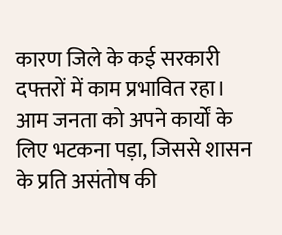कारण जिले के कई सरकारी दफ्तरों में काम प्रभावित रहा। आम जनता को अपने कार्यों के लिए भटकना पड़ा, जिससे शासन के प्रति असंतोष की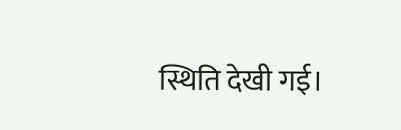स्थिति देखी गई।